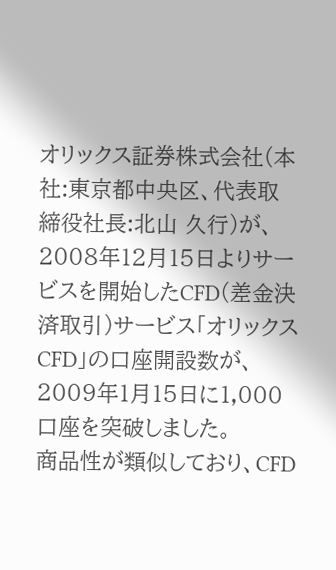オリックス証券株式会社(本社:東京都中央区、代表取締役社長:北山 久行)が、2008年12月15日よりサービスを開始したCFD(差金決済取引)サービス「オリックスCFD」の口座開設数が、2009年1月15日に1,000口座を突破しました。
商品性が類似しており、CFD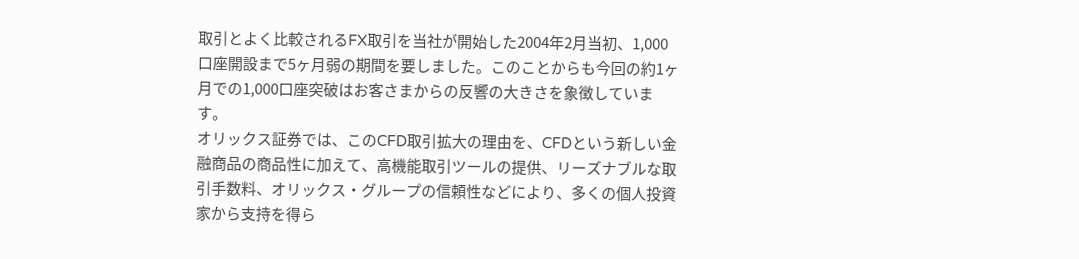取引とよく比較されるFX取引を当社が開始した2004年2月当初、1,000口座開設まで5ヶ月弱の期間を要しました。このことからも今回の約1ヶ月での1,000口座突破はお客さまからの反響の大きさを象徴しています。
オリックス証券では、このCFD取引拡大の理由を、CFDという新しい金融商品の商品性に加えて、高機能取引ツールの提供、リーズナブルな取引手数料、オリックス・グループの信頼性などにより、多くの個人投資家から支持を得ら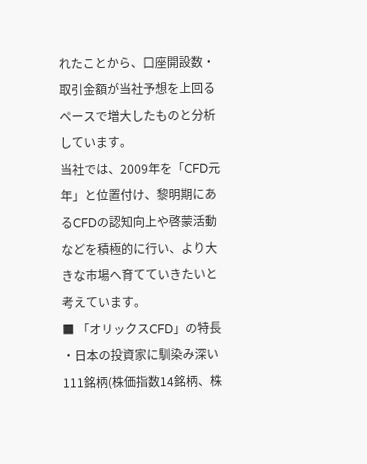れたことから、口座開設数・取引金額が当社予想を上回るペースで増大したものと分析しています。
当社では、2009年を「CFD元年」と位置付け、黎明期にあるCFDの認知向上や啓蒙活動などを積極的に行い、より大きな市場へ育てていきたいと考えています。
■ 「オリックスCFD」の特長
・日本の投資家に馴染み深い111銘柄(株価指数14銘柄、株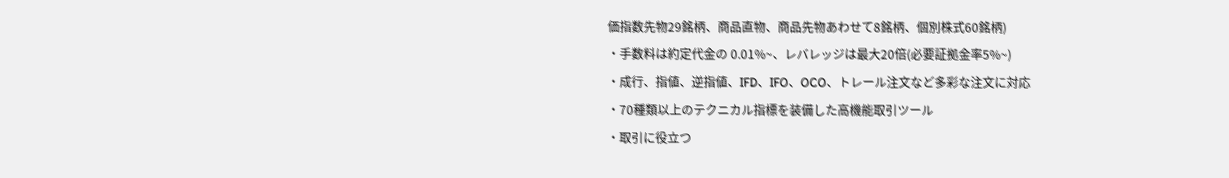価指数先物29銘柄、商品直物、商品先物あわせて8銘柄、個別株式60銘柄)
・手数料は約定代金の 0.01%~、レバレッジは最大20倍(必要証拠金率5%~)
・成行、指値、逆指値、IFD、IFO、OCO、トレール注文など多彩な注文に対応
・70種類以上のテクニカル指標を装備した高機能取引ツール
・取引に役立つ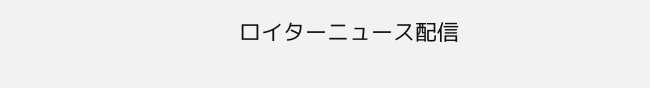ロイターニュース配信